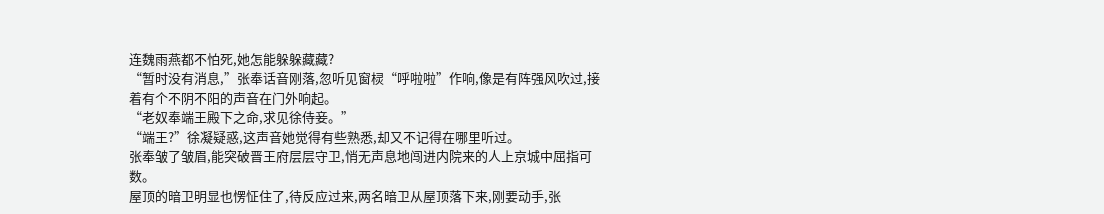连魏雨燕都不怕死,她怎能躲躲藏藏?
“暂时没有消息,”张奉话音刚落,忽听见窗棂“呼啦啦”作响,像是有阵强风吹过,接着有个不阴不阳的声音在门外响起。
“老奴奉端王殿下之命,求见徐侍妾。”
“端王?”徐凝疑惑,这声音她觉得有些熟悉,却又不记得在哪里听过。
张奉皱了皱眉,能突破晋王府层层守卫,悄无声息地闯进内院来的人上京城中屈指可数。
屋顶的暗卫明显也愣怔住了,待反应过来,两名暗卫从屋顶落下来,刚要动手,张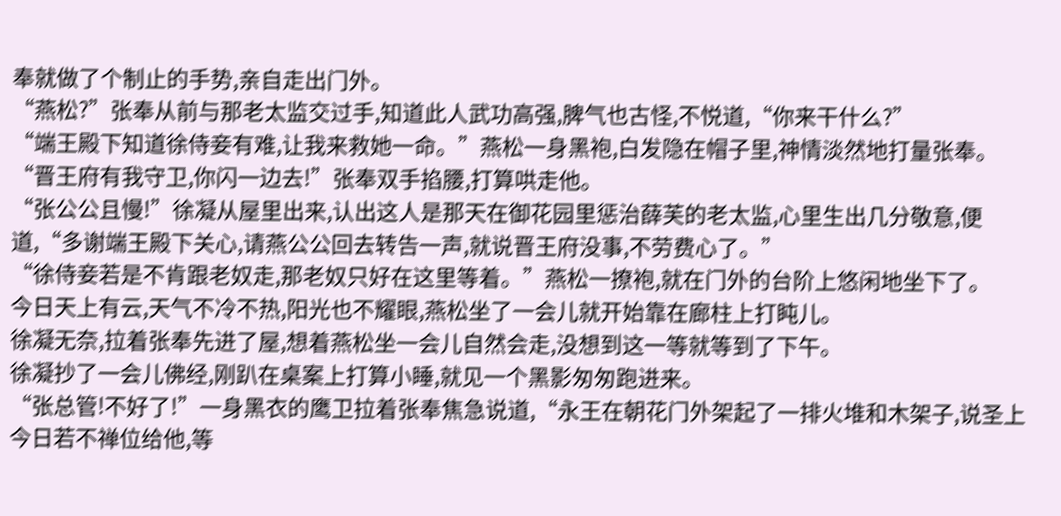奉就做了个制止的手势,亲自走出门外。
“燕松?”张奉从前与那老太监交过手,知道此人武功高强,脾气也古怪,不悦道,“你来干什么?”
“端王殿下知道徐侍妾有难,让我来救她一命。”燕松一身黑袍,白发隐在帽子里,神情淡然地打量张奉。
“晋王府有我守卫,你闪一边去!”张奉双手掐腰,打算哄走他。
“张公公且慢!”徐凝从屋里出来,认出这人是那天在御花园里惩治薛芙的老太监,心里生出几分敬意,便道,“多谢端王殿下关心,请燕公公回去转告一声,就说晋王府没事,不劳费心了。”
“徐侍妾若是不肯跟老奴走,那老奴只好在这里等着。”燕松一撩袍,就在门外的台阶上悠闲地坐下了。
今日天上有云,天气不冷不热,阳光也不耀眼,燕松坐了一会儿就开始靠在廊柱上打盹儿。
徐凝无奈,拉着张奉先进了屋,想着燕松坐一会儿自然会走,没想到这一等就等到了下午。
徐凝抄了一会儿佛经,刚趴在桌案上打算小睡,就见一个黑影匆匆跑进来。
“张总管!不好了!”一身黑衣的鹰卫拉着张奉焦急说道,“永王在朝花门外架起了一排火堆和木架子,说圣上今日若不禅位给他,等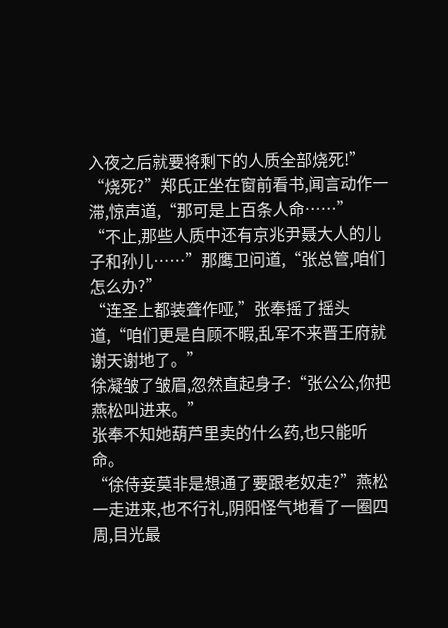入夜之后就要将剩下的人质全部烧死!”
“烧死?”郑氏正坐在窗前看书,闻言动作一滞,惊声道,“那可是上百条人命……”
“不止,那些人质中还有京兆尹聂大人的儿子和孙儿……”那鹰卫问道,“张总管,咱们怎么办?”
“连圣上都装聋作哑,”张奉摇了摇头道,“咱们更是自顾不暇,乱军不来晋王府就谢天谢地了。”
徐凝皱了皱眉,忽然直起身子:“张公公,你把燕松叫进来。”
张奉不知她葫芦里卖的什么药,也只能听命。
“徐侍妾莫非是想通了要跟老奴走?”燕松一走进来,也不行礼,阴阳怪气地看了一圈四周,目光最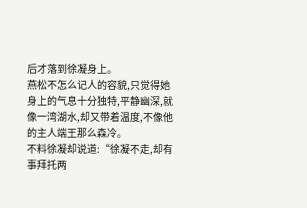后才落到徐凝身上。
燕松不怎么记人的容貌,只觉得她身上的气息十分独特,平静幽深,就像一湾湖水,却又带着温度,不像他的主人端王那么森冷。
不料徐凝却说道:“徐凝不走,却有事拜托两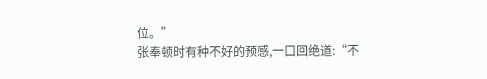位。”
张奉顿时有种不好的预感,一口回绝道:“不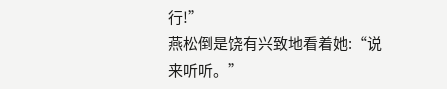行!”
燕松倒是饶有兴致地看着她:“说来听听。”